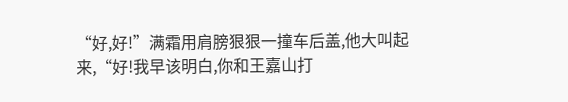“好,好!”满霜用肩膀狠狠一撞车后盖,他大叫起来,“好!我早该明白,你和王嘉山打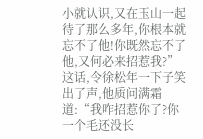小就认识,又在玉山一起待了那么多年,你根本就忘不了他!你既然忘不了他,又何必来招惹我?”
这话,令徐松年一下子笑出了声,他质问满霜道:“我咋招惹你了?你一个毛还没长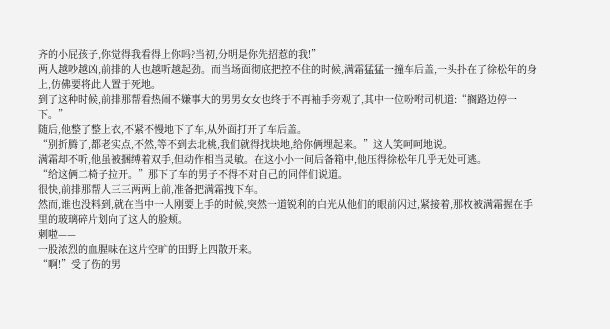齐的小屁孩子,你觉得我看得上你吗?当初,分明是你先招惹的我!”
两人越吵越凶,前排的人也越听越起劲。而当场面彻底把控不住的时候,满霜猛猛一撞车后盖,一头扑在了徐松年的身上,仿佛要将此人置于死地。
到了这种时候,前排那帮看热闹不嫌事大的男男女女也终于不再袖手旁观了,其中一位吩咐司机道:“搁路边停一下。”
随后,他整了整上衣,不紧不慢地下了车,从外面打开了车后盖。
“别折腾了,都老实点,不然,等不到去北桃,我们就得找块地,给你俩埋起来。”这人笑呵呵地说。
满霜却不听,他虽被捆缚着双手,但动作相当灵敏。在这小小一间后备箱中,他压得徐松年几乎无处可逃。
“给这俩二椅子拉开。”那下了车的男子不得不对自己的同伴们说道。
很快,前排那帮人三三两两上前,准备把满霜拽下车。
然而,谁也没料到,就在当中一人刚要上手的时候,突然一道锐利的白光从他们的眼前闪过,紧接着,那枚被满霜握在手里的玻璃碎片划向了这人的脸颊。
刺啦——
一股浓烈的血腥味在这片空旷的田野上四散开来。
“啊!”受了伤的男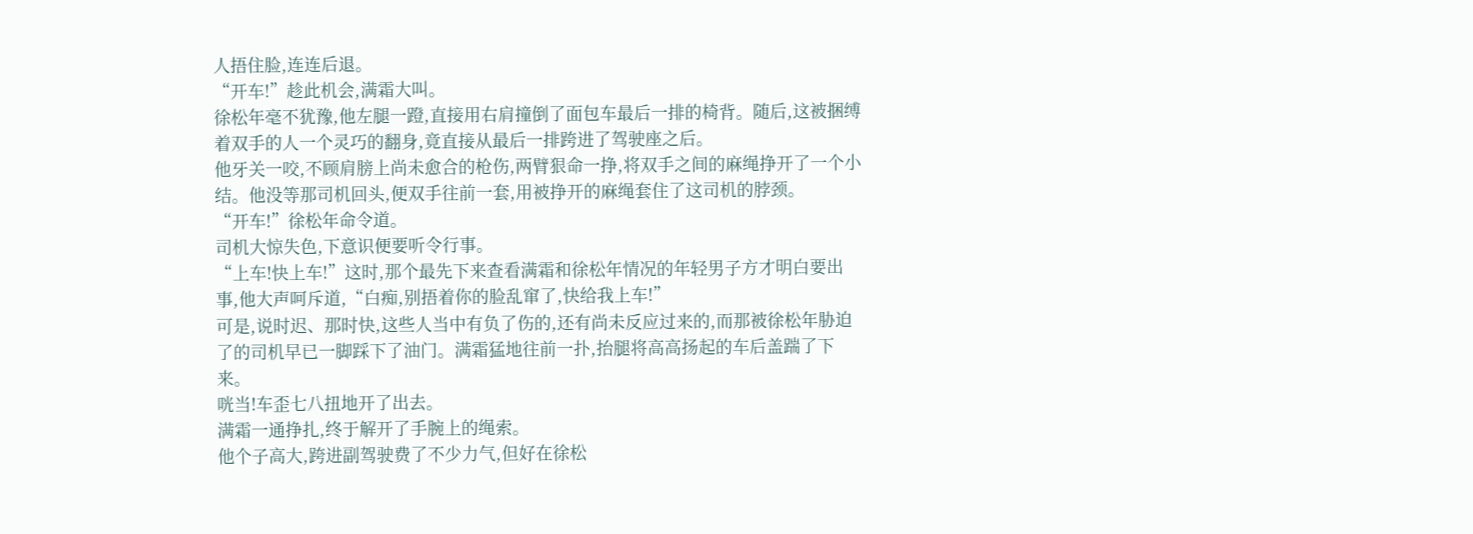人捂住脸,连连后退。
“开车!”趁此机会,满霜大叫。
徐松年毫不犹豫,他左腿一蹬,直接用右肩撞倒了面包车最后一排的椅背。随后,这被捆缚着双手的人一个灵巧的翻身,竟直接从最后一排跨进了驾驶座之后。
他牙关一咬,不顾肩膀上尚未愈合的枪伤,两臂狠命一挣,将双手之间的麻绳挣开了一个小结。他没等那司机回头,便双手往前一套,用被挣开的麻绳套住了这司机的脖颈。
“开车!”徐松年命令道。
司机大惊失色,下意识便要听令行事。
“上车!快上车!”这时,那个最先下来查看满霜和徐松年情况的年轻男子方才明白要出事,他大声呵斥道,“白痴,别捂着你的脸乱窜了,快给我上车!”
可是,说时迟、那时快,这些人当中有负了伤的,还有尚未反应过来的,而那被徐松年胁迫了的司机早已一脚踩下了油门。满霜猛地往前一扑,抬腿将高高扬起的车后盖踹了下来。
咣当!车歪七八扭地开了出去。
满霜一通挣扎,终于解开了手腕上的绳索。
他个子高大,跨进副驾驶费了不少力气,但好在徐松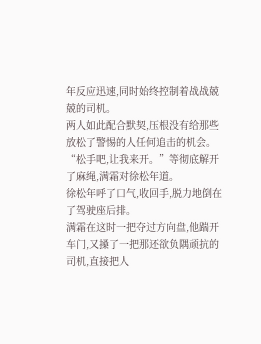年反应迅速,同时始终控制着战战兢兢的司机。
两人如此配合默契,压根没有给那些放松了警惕的人任何追击的机会。
“松手吧,让我来开。”等彻底解开了麻绳,满霜对徐松年道。
徐松年呼了口气,收回手,脱力地倒在了驾驶座后排。
满霜在这时一把夺过方向盘,他踹开车门,又搡了一把那还欲负隅顽抗的司机,直接把人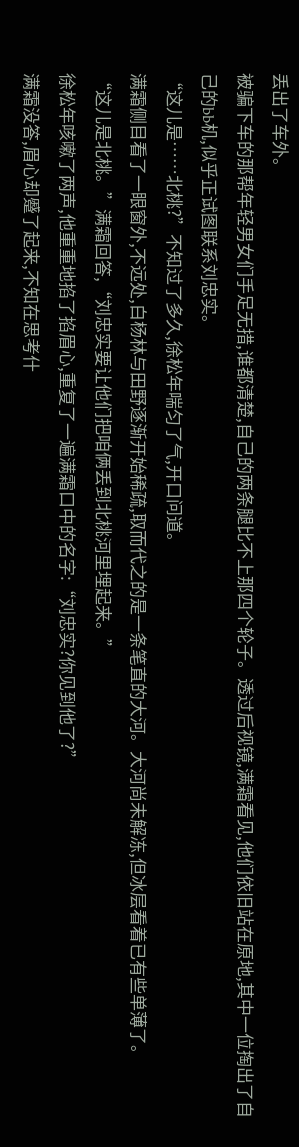丢出了车外。
被骗下车的那帮年轻男女们手足无措,谁都清楚,自己的两条腿比不上那四个轮子。透过后视镜,满霜看见,他们依旧站在原地,其中一位掏出了自己的bb机,似乎正试图联系刘忠实。
“这儿是……北桃?”不知过了多久,徐松年喘匀了气,开口问道。
满霜侧目看了一眼窗外,不远处,白杨林与田野逐渐开始稀疏,取而代之的是一条笔直的大河。大河尚未解冻,但冰层看着已有些单薄了。
“这儿是北桃。”满霜回答,“刘忠实要让他们把咱俩丢到北桃河里埋起来。”
徐松年咳嗽了两声,他重重地掐了掐眉心,重复了一遍满霜口中的名字:“刘忠实?你见到他了?”
满霜没答,眉心却蹙了起来,不知在思考什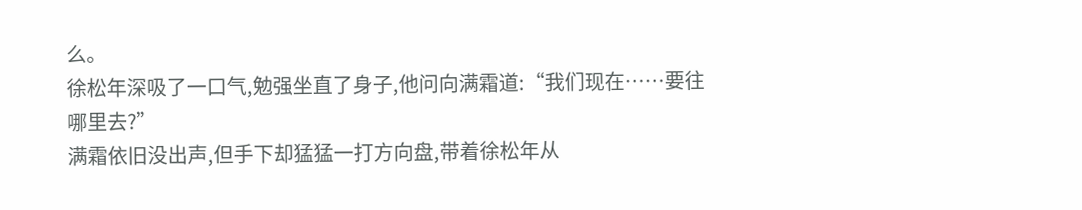么。
徐松年深吸了一口气,勉强坐直了身子,他问向满霜道:“我们现在……要往哪里去?”
满霜依旧没出声,但手下却猛猛一打方向盘,带着徐松年从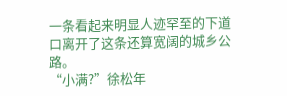一条看起来明显人迹罕至的下道口离开了这条还算宽阔的城乡公路。
“小满?”徐松年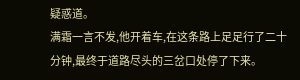疑惑道。
满霜一言不发,他开着车,在这条路上足足行了二十分钟,最终于道路尽头的三岔口处停了下来。